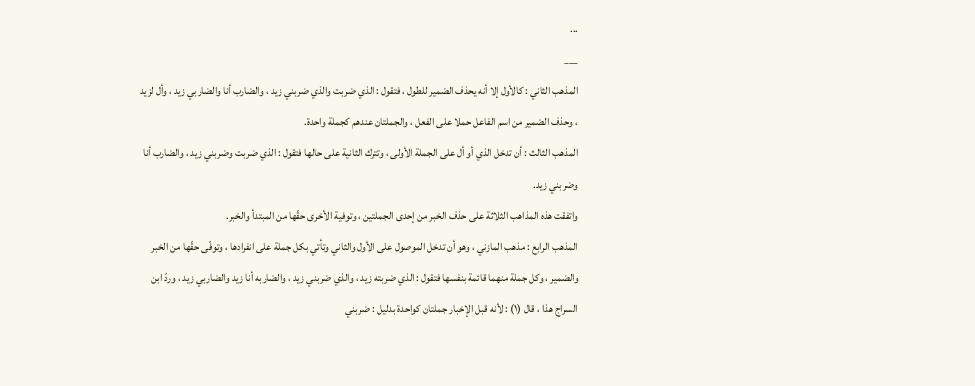...
___
المذهب الثاني : كالأول إلا أنه يحذف الضمير للطول ، فتقول : الذي ضربت والذي ضربني زيد ، والضارب أنا والضاربي زيد ، وأل لزيد ، وحذف الضمير من اسم الفاعل حملا على الفعل ، والجملتان عندهم كجملة واحدة.
المذهب الثالث : أن تدخل الذي أو أل على الجملة الأولى ، وتترك الثانية على حالها فتقول : الذي ضربت وضربني زيد ، والضارب أنا وضربني زيد.
واتفقت هذه المذاهب الثلاثة على حذف الخبر من إحدى الجملتين ، وتوفية الأخرى حقّها من المبتدأ والخبر.
المذهب الرابع : مذهب المازني ، وهو أن تدخل الموصول على الأول والثاني وتأتي بكل جملة على انفرادها ، وتوفّى حقّها من الخبر والضمير ، وكل جملة منهما قائمة بنفسها فتقول : الذي ضربته زيد ، والذي ضربني زيد ، والضاربه أنا زيد والضاربي زيد ، وردّ ابن السراج هذا ، قال (١) : لأنه قبل الإخبار جملتان كواحدة بدليل : ضربني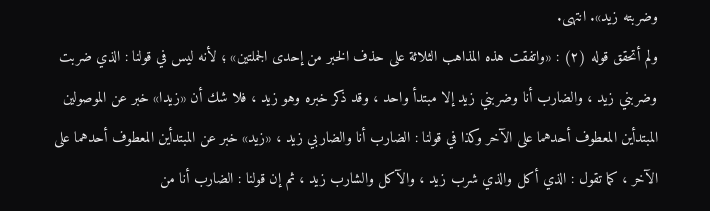وضربته زيد». انتهى.
ولم أتحقق قوله (٢) : «واتفقت هذه المذاهب الثلاثة على حذف الخبر من إحدى الجملتين» ؛ لأنه ليس في قولنا : الذي ضربت وضربني زيد ، والضارب أنا وضربني زيد إلا مبتدأ واحد ، وقد ذكر خبره وهو زيد ، فلا شك أن «زيدا» خبر عن الموصولين المبتدأين المعطوف أحدهما على الآخر وكذا في قولنا : الضارب أنا والضاربي زيد ، «زيد» خبر عن المبتدأين المعطوف أحدهما على الآخر ، كما تقول : الذي أكل والذي شرب زيد ، والآكل والشارب زيد ، ثم إن قولنا : الضارب أنا من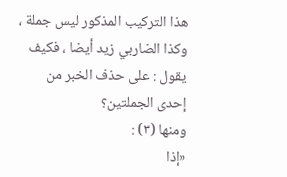هذا التركيب المذكور ليس جملة ، وكذا الضاربي زيد أيضا ، فكيف يقول : على حذف الخبر من إحدى الجملتين؟
ومنها (٣) :
«إذا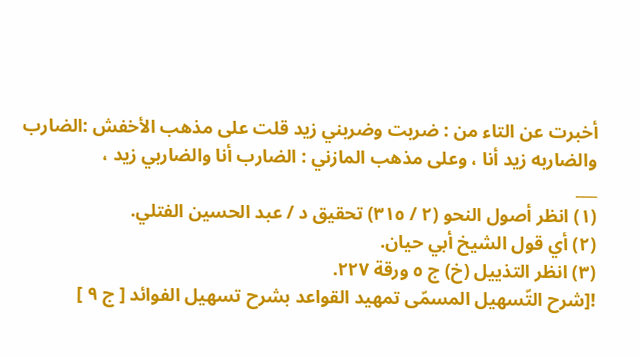أخبرت عن التاء من : ضربت وضربني زيد قلت على مذهب الأخفش :الضارب والضاربه زيد أنا ، وعلى مذهب المازني : الضارب أنا والضاربي زيد ،
___
(١) انظر أصول النحو (٢ / ٣١٥) تحقيق د / عبد الحسين الفتلي.
(٢) أي قول الشيخ أبي حيان.
(٣) انظر التذييل (خ) ج ٥ ورقة ٢٢٧.
![شرح التّسهيل المسمّى تمهيد القواعد بشرح تسهيل الفوائد [ ج ٩ ]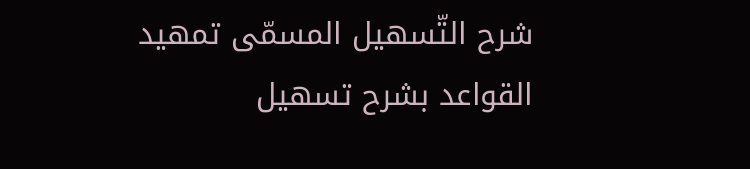شرح التّسهيل المسمّى تمهيد القواعد بشرح تسهيل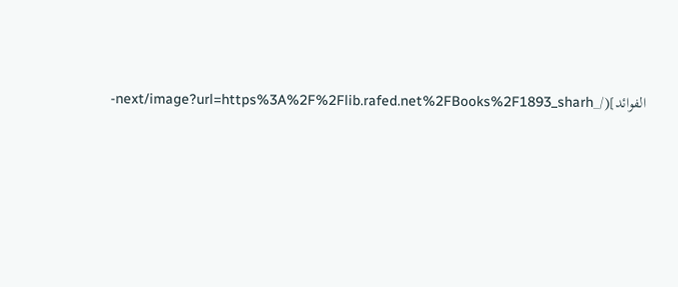الفوائد](/_next/image?url=https%3A%2F%2Flib.rafed.net%2FBooks%2F1893_sharh-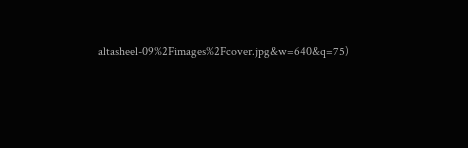altasheel-09%2Fimages%2Fcover.jpg&w=640&q=75)